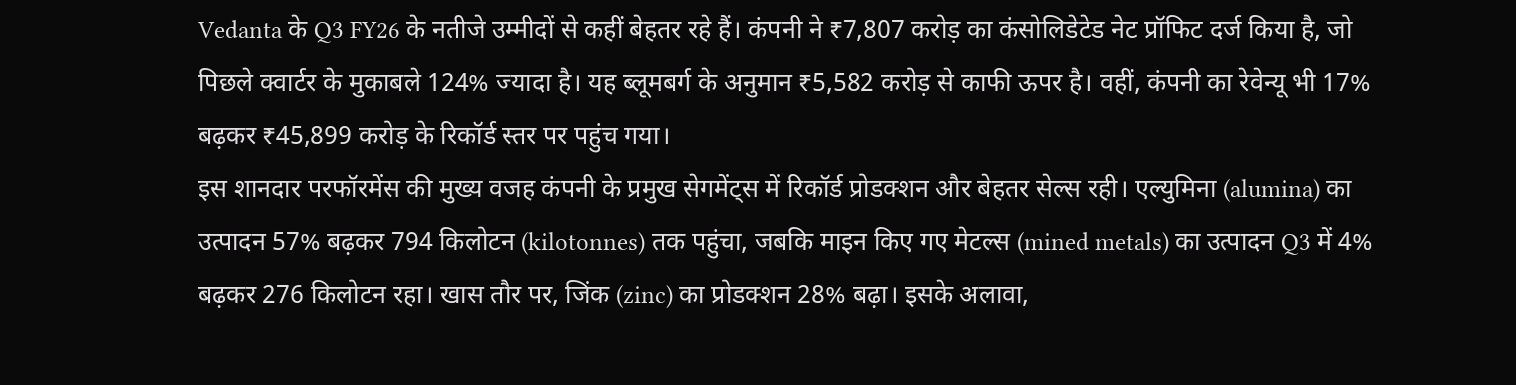Vedanta के Q3 FY26 के नतीजे उम्मीदों से कहीं बेहतर रहे हैं। कंपनी ने ₹7,807 करोड़ का कंसोलिडेटेड नेट प्रॉफिट दर्ज किया है, जो पिछले क्वार्टर के मुकाबले 124% ज्यादा है। यह ब्लूमबर्ग के अनुमान ₹5,582 करोड़ से काफी ऊपर है। वहीं, कंपनी का रेवेन्यू भी 17% बढ़कर ₹45,899 करोड़ के रिकॉर्ड स्तर पर पहुंच गया।
इस शानदार परफॉरमेंस की मुख्य वजह कंपनी के प्रमुख सेगमेंट्स में रिकॉर्ड प्रोडक्शन और बेहतर सेल्स रही। एल्युमिना (alumina) का उत्पादन 57% बढ़कर 794 किलोटन (kilotonnes) तक पहुंचा, जबकि माइन किए गए मेटल्स (mined metals) का उत्पादन Q3 में 4% बढ़कर 276 किलोटन रहा। खास तौर पर, जिंक (zinc) का प्रोडक्शन 28% बढ़ा। इसके अलावा,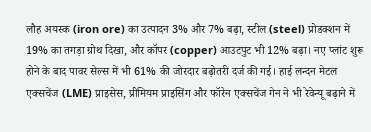लौह अयस्क (iron ore) का उत्पादन 3% और 7% बढ़ा, स्टील (steel) प्रोडक्शन में 19% का तगड़ा ग्रोथ दिखा, और कॉपर (copper) आउटपुट भी 12% बढ़ा। नए प्लांट शुरू होने के बाद पावर सेल्स में भी 61% की जोरदार बढ़ोतरी दर्ज की गई। हाई लन्दन मेटल एक्सचेंज (LME) प्राइसेस, प्रीमियम प्राइसिंग और फॉरेन एक्सचेंज गेन ने भी रेवेन्यू बढ़ाने में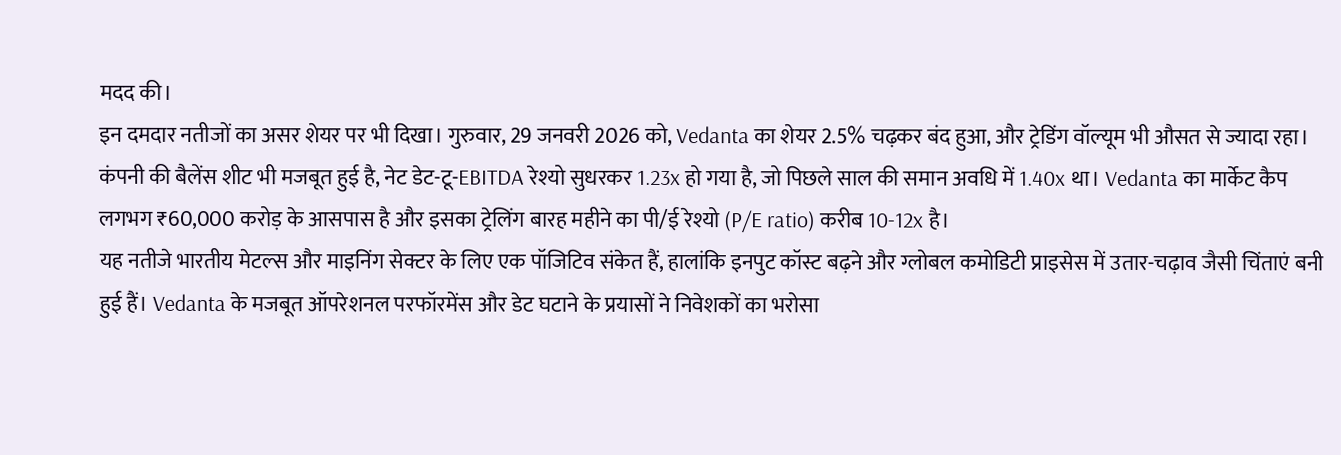मदद की।
इन दमदार नतीजों का असर शेयर पर भी दिखा। गुरुवार, 29 जनवरी 2026 को, Vedanta का शेयर 2.5% चढ़कर बंद हुआ, और ट्रेडिंग वॉल्यूम भी औसत से ज्यादा रहा। कंपनी की बैलेंस शीट भी मजबूत हुई है, नेट डेट-टू-EBITDA रेश्यो सुधरकर 1.23x हो गया है, जो पिछले साल की समान अवधि में 1.40x था। Vedanta का मार्केट कैप लगभग ₹60,000 करोड़ के आसपास है और इसका ट्रेलिंग बारह महीने का पी/ई रेश्यो (P/E ratio) करीब 10-12x है।
यह नतीजे भारतीय मेटल्स और माइनिंग सेक्टर के लिए एक पॉजिटिव संकेत हैं, हालांकि इनपुट कॉस्ट बढ़ने और ग्लोबल कमोडिटी प्राइसेस में उतार-चढ़ाव जैसी चिंताएं बनी हुई हैं। Vedanta के मजबूत ऑपरेशनल परफॉरमेंस और डेट घटाने के प्रयासों ने निवेशकों का भरोसा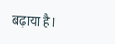बढ़ाया है।